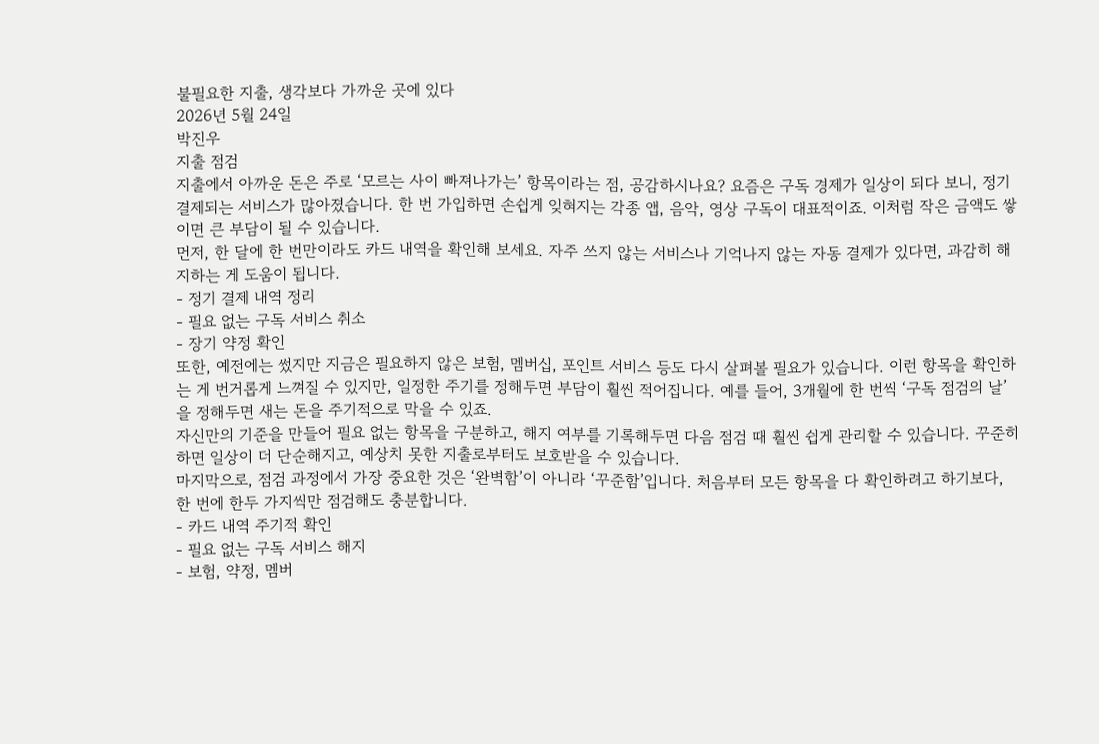불필요한 지출, 생각보다 가까운 곳에 있다
2026년 5월 24일
박진우
지출 점검
지출에서 아까운 돈은 주로 ‘모르는 사이 빠져나가는’ 항목이라는 점, 공감하시나요? 요즘은 구독 경제가 일상이 되다 보니, 정기 결제되는 서비스가 많아졌습니다. 한 번 가입하면 손쉽게 잊혀지는 각종 앱, 음악, 영상 구독이 대표적이죠. 이처럼 작은 금액도 쌓이면 큰 부담이 될 수 있습니다.
먼저, 한 달에 한 번만이라도 카드 내역을 확인해 보세요. 자주 쓰지 않는 서비스나 기억나지 않는 자동 결제가 있다면, 과감히 해지하는 게 도움이 됩니다.
- 정기 결제 내역 정리
- 필요 없는 구독 서비스 취소
- 장기 약정 확인
또한, 예전에는 썼지만 지금은 필요하지 않은 보험, 멤버십, 포인트 서비스 등도 다시 살펴볼 필요가 있습니다. 이런 항목을 확인하는 게 번거롭게 느껴질 수 있지만, 일정한 주기를 정해두면 부담이 훨씬 적어집니다. 예를 들어, 3개월에 한 번씩 ‘구독 점검의 날’을 정해두면 새는 돈을 주기적으로 막을 수 있죠.
자신만의 기준을 만들어 필요 없는 항목을 구분하고, 해지 여부를 기록해두면 다음 점검 때 훨씬 쉽게 관리할 수 있습니다. 꾸준히 하면 일상이 더 단순해지고, 예상치 못한 지출로부터도 보호받을 수 있습니다.
마지막으로, 점검 과정에서 가장 중요한 것은 ‘완벽함’이 아니라 ‘꾸준함’입니다. 처음부터 모든 항목을 다 확인하려고 하기보다, 한 번에 한두 가지씩만 점검해도 충분합니다.
- 카드 내역 주기적 확인
- 필요 없는 구독 서비스 해지
- 보험, 약정, 멤버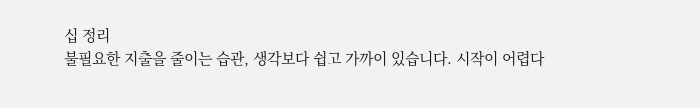십 정리
불필요한 지출을 줄이는 습관, 생각보다 쉽고 가까이 있습니다. 시작이 어렵다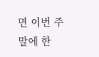면 이번 주말에 한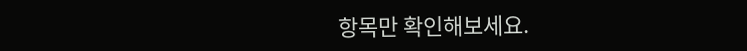항목만 확인해보세요.